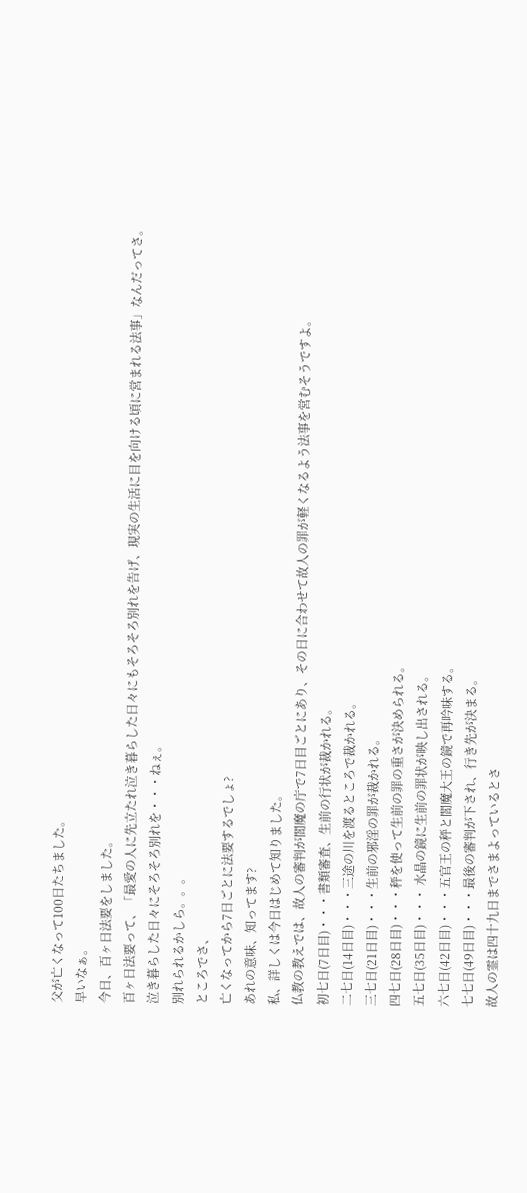父が亡くなって100日たちました。
早いなぁ。
今日、百ヶ日法要をしました。
百ヶ日法要って、「最愛の人に先立たれ泣き暮らした日々にもそろそろ別れを告げ、現実の生活に目を向ける頃に営まれる法事」なんだってさ。
泣き暮らした日々にそろそろ別れを・・・ねぇ。
別れられるかしら。。。
ところでさ、
亡くなってから7日ごとに法要するでしょ?
あれの意味、知ってます?
私、詳しくは今日はじめて知りました。
仏教の教えでは、故人の審判が閻魔の庁で7日目ごとにあり、その日に合わせて故人の罪が軽くなるよう法事を営むそうですよ。
初七日(7日目)・・・書類審査、生前の行状が裁かれる。
二七日(14日目)・・・三途の川を渡るところで裁かれる。
三七日(21日目)・・・生前の邪淫の罪が裁かれる。
四七日(28日目)・・・秤を使って生前の罪の重さが決められる。
五七日(35日目)・・・ 水晶の鏡に生前の罪状が映し出される。
六七日(42日目)・・・五官王の秤と閻魔大王の鏡で再吟味する。
七七日(49日目)・・・最後の審判が下され、行き先が決まる。
故人の霊は四十九日までさまよっているとさ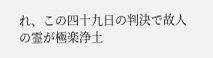れ、この四十九日の判決で故人の霊が極楽浄土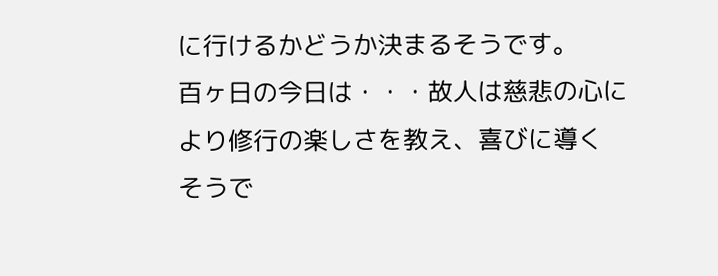に行けるかどうか決まるそうです。
百ヶ日の今日は・・・故人は慈悲の心により修行の楽しさを教え、喜びに導く
そうで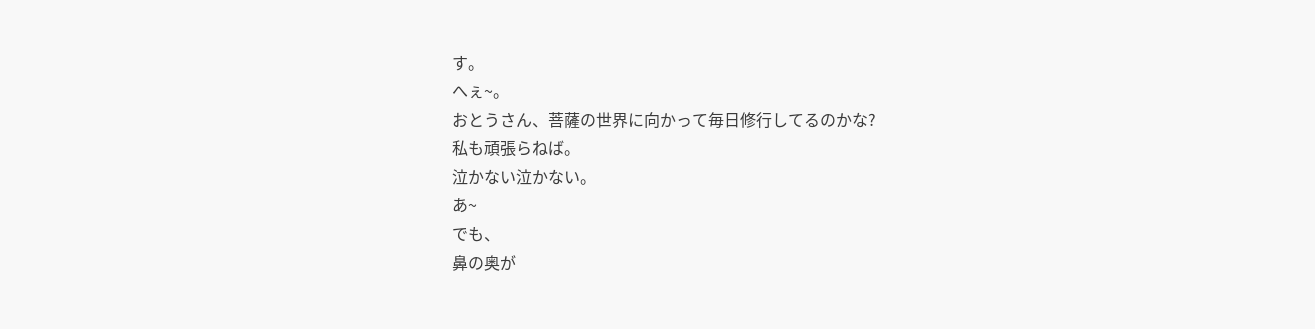す。
へぇ~。
おとうさん、菩薩の世界に向かって毎日修行してるのかな?
私も頑張らねば。
泣かない泣かない。
あ~
でも、
鼻の奥が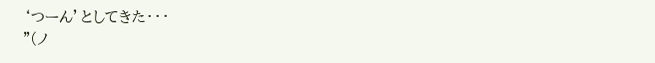‘つーん’としてきた・・・
"(ノ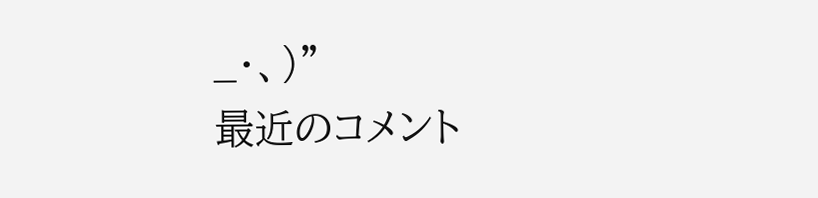_・、)"
最近のコメント